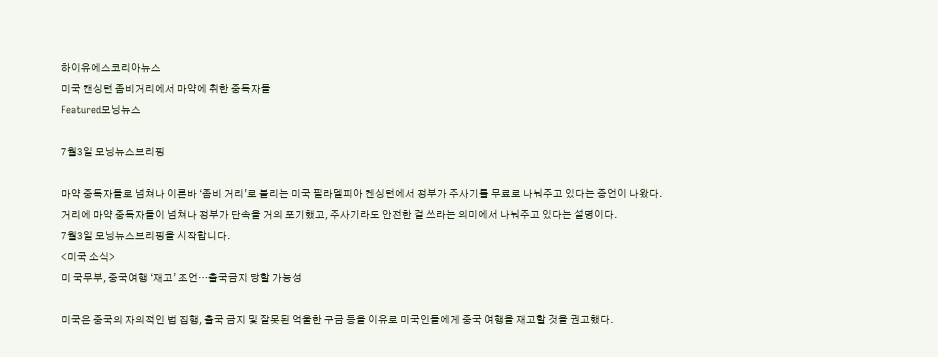하이유에스코리아뉴스
미국 캔싱턴 좀비거리에서 마약에 취한 중독자들
Featured모닝뉴스

7월3일 모닝뉴스브리핑

마약 중독자들로 넘쳐나 이른바 ‘좀비 거리’로 불리는 미국 필라델피아 켄싱턴에서 정부가 주사기를 무료로 나눠주고 있다는 증언이 나왔다.
거리에 마약 중독자들이 넘쳐나 정부가 단속을 거의 포기했고, 주사기라도 안전한 걸 쓰라는 의미에서 나눠주고 있다는 설명이다.
7월3일 모닝뉴스브리핑을 시작합니다.
<미국 소식>
미 국무부, 중국여행 ‘재고’ 조언…출국금지 당할 가능성

미국은 중국의 자의적인 법 집행, 출국 금지 및 잘못된 억울한 구금 등을 이유로 미국인들에게 중국 여행을 재고할 것을 권고했다.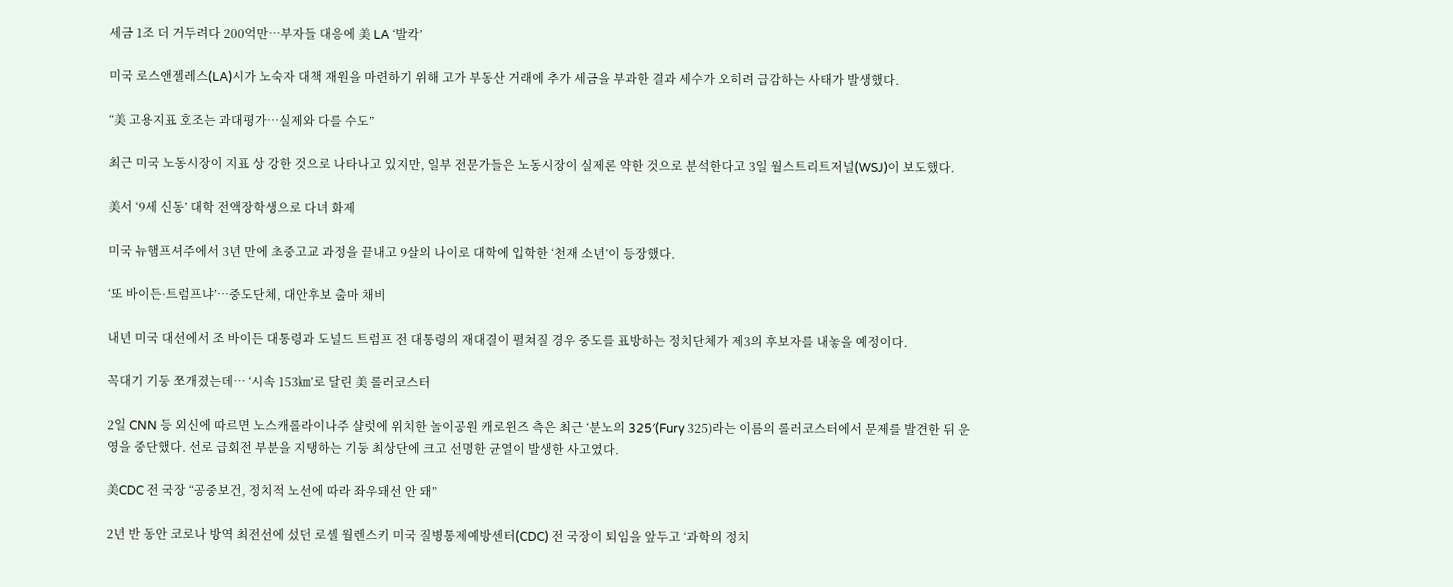세금 1조 더 거두려다 200억만…부자들 대응에 美 LA ‘발칵’

미국 로스앤젤레스(LA)시가 노숙자 대책 재원을 마련하기 위해 고가 부동산 거래에 추가 세금을 부과한 결과 세수가 오히려 급감하는 사태가 발생했다.

“美 고용지표 호조는 과대평가…실제와 다를 수도”

최근 미국 노동시장이 지표 상 강한 것으로 나타나고 있지만, 일부 전문가들은 노동시장이 실제론 약한 것으로 분석한다고 3일 월스트리트저널(WSJ)이 보도했다.

美서 ‘9세 신동’ 대학 전액장학생으로 다녀 화제

미국 뉴햄프셔주에서 3년 만에 초중고교 과정을 끝내고 9살의 나이로 대학에 입학한 ‘천재 소년’이 등장했다.

‘또 바이든·트럼프냐’…중도단체, 대안후보 출마 채비

내년 미국 대선에서 조 바이든 대통령과 도널드 트럼프 전 대통령의 재대결이 펼쳐질 경우 중도를 표방하는 정치단체가 제3의 후보자를 내놓을 예정이다.

꼭대기 기둥 쪼개졌는데… ‘시속 153㎞’로 달린 美 롤러코스터

2일 CNN 등 외신에 따르면 노스캐롤라이나주 샬럿에 위치한 놀이공원 캐로윈즈 측은 최근 ‘분노의 325′(Fury 325)라는 이름의 롤러코스터에서 문제를 발견한 뒤 운영을 중단했다. 선로 급회전 부분을 지탱하는 기둥 최상단에 크고 선명한 균열이 발생한 사고였다.

美CDC 전 국장 “공중보건, 정치적 노선에 따라 좌우돼선 안 돼”

2년 반 동안 코로나 방역 최전선에 섰던 로셸 월렌스키 미국 질병통제예방센터(CDC) 전 국장이 퇴임을 앞두고 ‘과학의 정치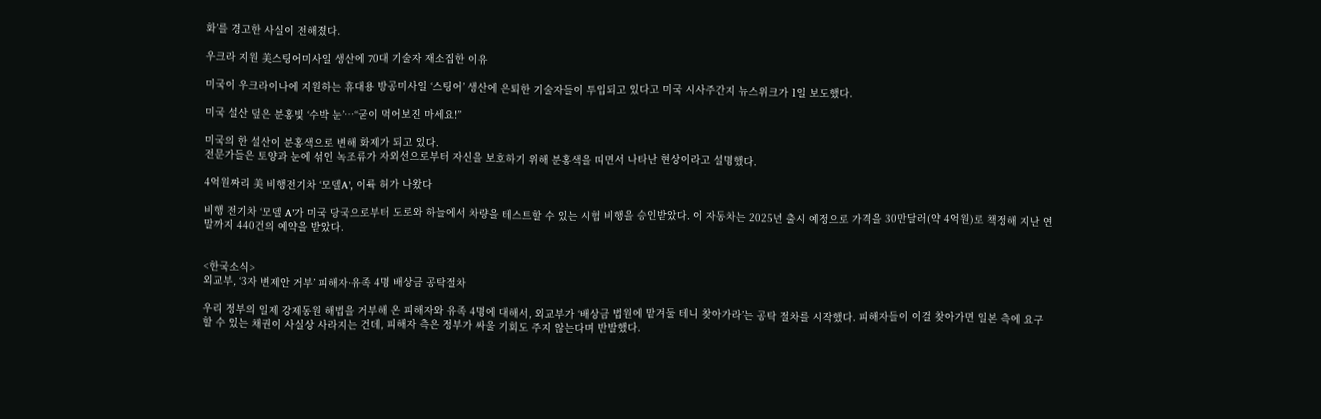화’를 경고한 사실이 전해졌다.

우크라 지원 美스팅어미사일 생산에 70대 기술자 재소집한 이유

미국이 우크라이나에 지원하는 휴대용 방공미사일 ‘스팅어’ 생산에 은퇴한 기술자들이 투입되고 있다고 미국 시사주간지 뉴스위크가 1일 보도했다.

미국 설산 덮은 분홍빛 ‘수박 눈’…“굳이 먹어보진 마세요!”

미국의 한 설산이 분홍색으로 변해 화제가 되고 있다.
전문가들은 토양과 눈에 섞인 녹조류가 자외선으로부터 자신을 보호하기 위해 분홍색을 띠면서 나타난 현상이라고 설명했다.

4억원짜리 美 비행전기차 ‘모델A’, 이륙 허가 나왔다

비행 전기차 ‘모델 A’가 미국 당국으로부터 도로와 하늘에서 차량을 테스트할 수 있는 시험 비행을 승인받았다. 이 자동차는 2025년 출시 예정으로 가격을 30만달러(약 4억원)로 책정해 지난 연말까지 440건의 예약을 받았다.


<한국소식>
외교부, ‘3자 변제안 거부’ 피해자·유족 4명 배상금 공탁절차

우리 정부의 일제 강제동원 해법을 거부해 온 피해자와 유족 4명에 대해서, 외교부가 ‘배상금 법원에 맡겨둘 테니 찾아가라’는 공탁 절차를 시작했다. 피해자들이 이걸 찾아가면 일본 측에 요구할 수 있는 채권이 사실상 사라지는 건데, 피해자 측은 정부가 싸울 기회도 주지 않는다며 반발했다.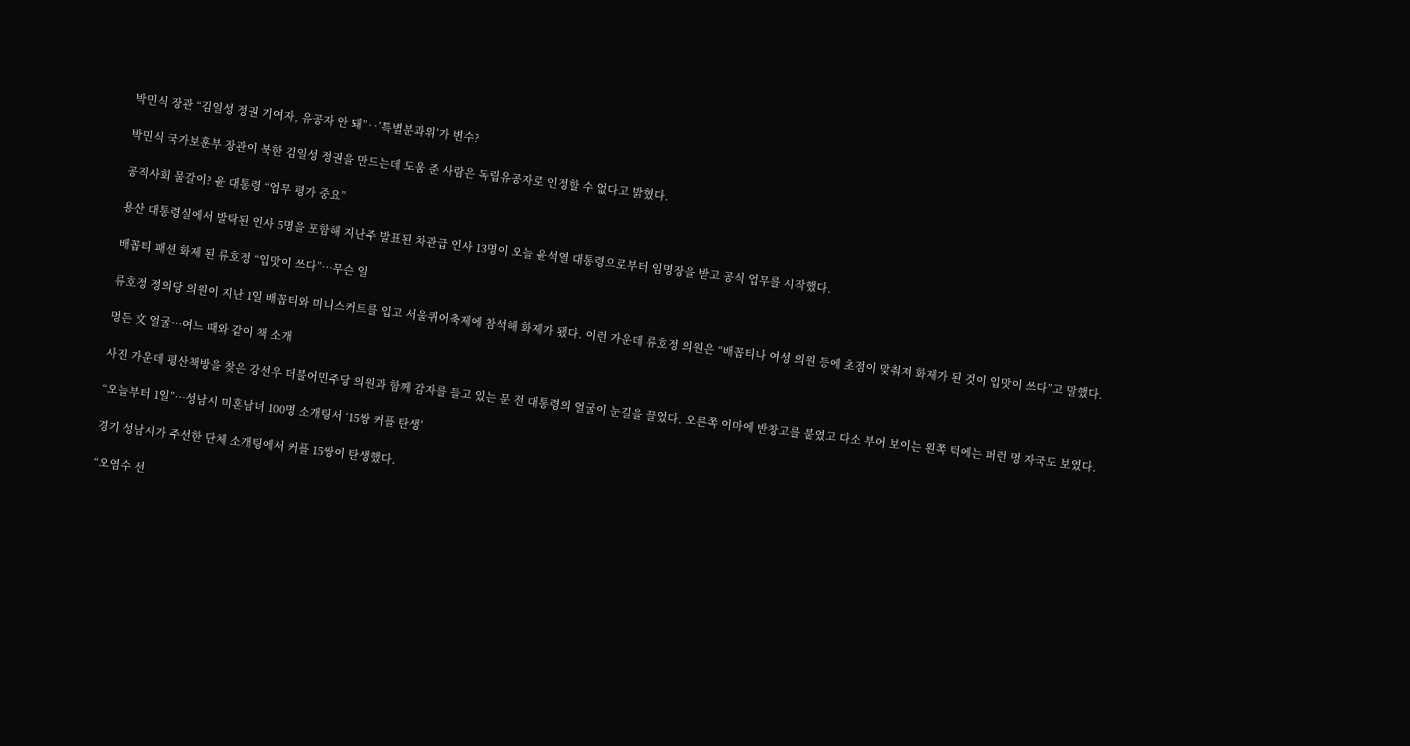박민식 장관 “김일성 정권 기여자, 유공자 안 돼”‥’특별분과위’가 변수?

박민식 국가보훈부 장관이 북한 김일성 정권을 만드는데 도움 준 사람은 독립유공자로 인정할 수 없다고 밝혔다.

공직사회 물갈이? 윤 대통령 “업무 평가 중요”

용산 대통령실에서 발탁된 인사 5명을 포함해 지난주 발표된 차관급 인사 13명이 오늘 윤석열 대통령으로부터 임명장을 받고 공식 업무를 시작했다.

배꼽티 패션 화제 된 류호정 “입맛이 쓰다”…무슨 일

류호정 정의당 의원이 지난 1일 배꼽티와 미니스커트를 입고 서울퀴어축제에 참석해 화제가 됐다. 이런 가운데 류호정 의원은 “배꼽티나 여성 의원 등에 초점이 맞춰져 화제가 된 것이 입맛이 쓰다”고 말했다.

멍든 文 얼굴…여느 때와 같이 책 소개

사진 가운데 평산책방을 찾은 강선우 더불어민주당 의원과 함께 감자를 들고 있는 문 전 대통령의 얼굴이 눈길을 끌었다. 오른쪽 이마에 반창고를 붙였고 다소 부어 보이는 왼쪽 턱에는 퍼런 멍 자국도 보였다.

“오늘부터 1일”…성남시 미혼남녀 100명 소개팅서 ‘15쌍 커플 탄생’

경기 성남시가 주선한 단체 소개팅에서 커플 15쌍이 탄생했다.

“오염수 선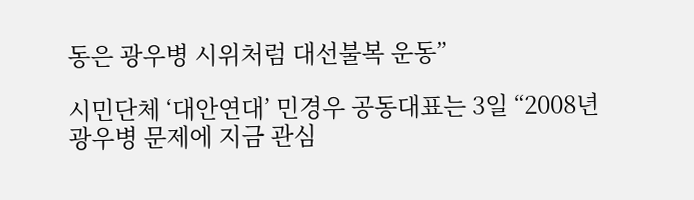동은 광우병 시위처럼 대선불복 운동”

시민단체 ‘대안연대’ 민경우 공동대표는 3일 “2008년 광우병 문제에 지금 관심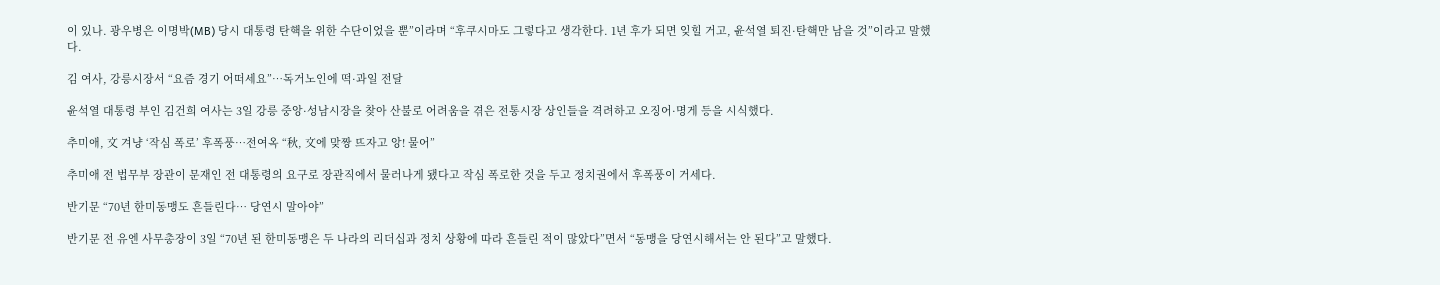이 있나. 광우병은 이명박(MB) 당시 대통령 탄핵을 위한 수단이었을 뿐”이라며 “후쿠시마도 그렇다고 생각한다. 1년 후가 되면 잊힐 거고, 윤석열 퇴진·탄핵만 남을 것”이라고 말했다.

김 여사, 강릉시장서 “요즘 경기 어떠세요”…독거노인에 떡·과일 전달

윤석열 대통령 부인 김건희 여사는 3일 강릉 중앙·성남시장을 찾아 산불로 어려움을 겪은 전통시장 상인들을 격려하고 오징어·명게 등을 시식했다.

추미애, 文 겨냥 ‘작심 폭로’ 후폭풍…전여옥 “秋, 文에 맞짱 뜨자고 앙! 물어”

추미애 전 법무부 장관이 문재인 전 대통령의 요구로 장관직에서 물러나게 됐다고 작심 폭로한 것을 두고 정치권에서 후폭풍이 거세다.

반기문 “70년 한미동맹도 흔들린다… 당연시 말아야”

반기문 전 유엔 사무총장이 3일 “70년 된 한미동맹은 두 나라의 리더십과 정치 상황에 따라 흔들린 적이 많았다”면서 “동맹을 당연시해서는 안 된다”고 말했다.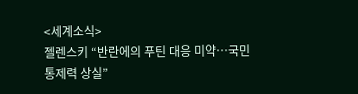<세계소식>
젤렌스키 “반란에의 푸틴 대응 미약…국민 통제력 상실”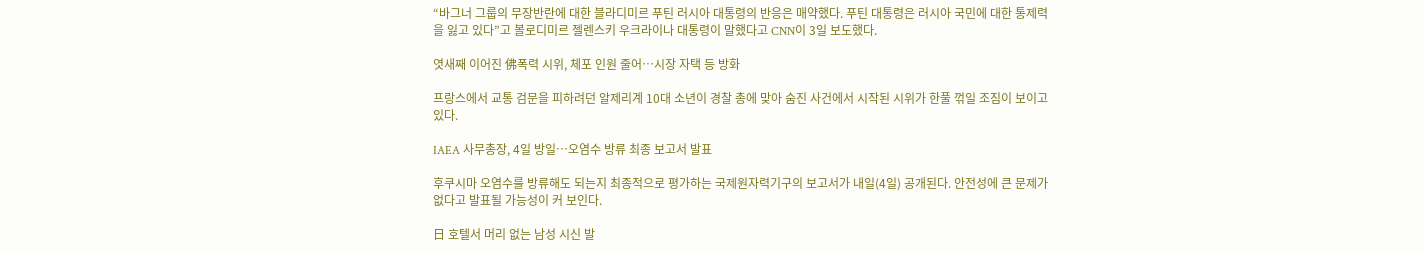“바그너 그룹의 무장반란에 대한 블라디미르 푸틴 러시아 대통령의 반응은 매약했다. 푸틴 대통령은 러시아 국민에 대한 통제력을 잃고 있다”고 볼로디미르 젤렌스키 우크라이나 대통령이 말했다고 CNN이 3일 보도했다.

엿새째 이어진 佛폭력 시위, 체포 인원 줄어…시장 자택 등 방화

프랑스에서 교통 검문을 피하려던 알제리계 10대 소년이 경찰 총에 맞아 숨진 사건에서 시작된 시위가 한풀 꺾일 조짐이 보이고 있다.

IAEA 사무총장, 4일 방일…오염수 방류 최종 보고서 발표

후쿠시마 오염수를 방류해도 되는지 최종적으로 평가하는 국제원자력기구의 보고서가 내일(4일) 공개된다. 안전성에 큰 문제가 없다고 발표될 가능성이 커 보인다.

日 호텔서 머리 없는 남성 시신 발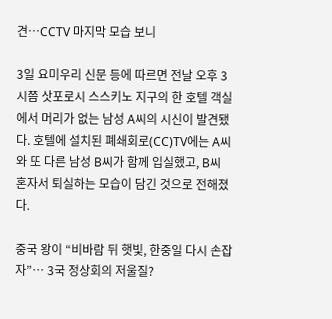견…CCTV 마지막 모습 보니

3일 요미우리 신문 등에 따르면 전날 오후 3시쯤 삿포로시 스스키노 지구의 한 호텔 객실에서 머리가 없는 남성 A씨의 시신이 발견됐다. 호텔에 설치된 폐쇄회로(CC)TV에는 A씨와 또 다른 남성 B씨가 함께 입실했고, B씨 혼자서 퇴실하는 모습이 담긴 것으로 전해졌다.

중국 왕이 “비바람 뒤 햇빛, 한중일 다시 손잡자”… 3국 정상회의 저울질?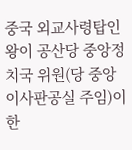중국 외교사령탑인 왕이 공산당 중앙정치국 위원(당 중앙이사판공실 주임)이 한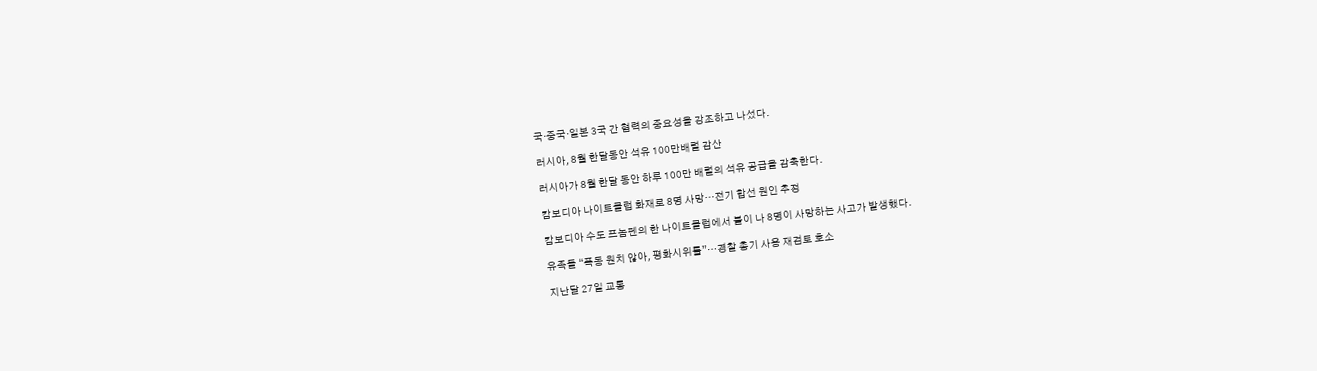국·중국·일본 3국 간 협력의 중요성을 강조하고 나섰다.

러시아, 8월 한달동안 석유 100만배럴 감산

러시아가 8월 한달 동안 하루 100만 배럴의 석유 공급을 감축한다.

캄보디아 나이트클럽 화재로 8명 사망…전기 합선 원인 추정

캄보디아 수도 프놈펜의 한 나이트클럽에서 불이 나 8명이 사망하는 사고가 발생했다.

유족들 “폭동 원치 않아, 평화시위를”…경찰 총기 사용 재검토 호소

지난달 27일 교통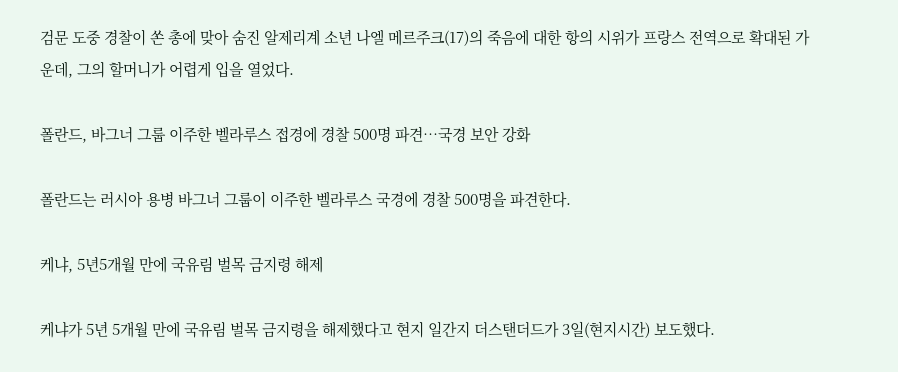검문 도중 경찰이 쏜 총에 맞아 숨진 알제리계 소년 나엘 메르주크(17)의 죽음에 대한 항의 시위가 프랑스 전역으로 확대된 가운데, 그의 할머니가 어렵게 입을 열었다.

폴란드, 바그너 그룹 이주한 벨라루스 접경에 경찰 500명 파견…국경 보안 강화

폴란드는 러시아 용병 바그너 그룹이 이주한 벨라루스 국경에 경찰 500명을 파견한다.

케냐, 5년5개월 만에 국유림 벌목 금지령 해제

케냐가 5년 5개월 만에 국유림 벌목 금지령을 해제했다고 현지 일간지 더스탠더드가 3일(현지시간) 보도했다.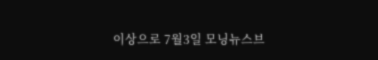이상으로 7월3일 모닝뉴스브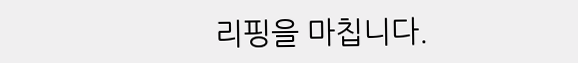리핑을 마칩니다.